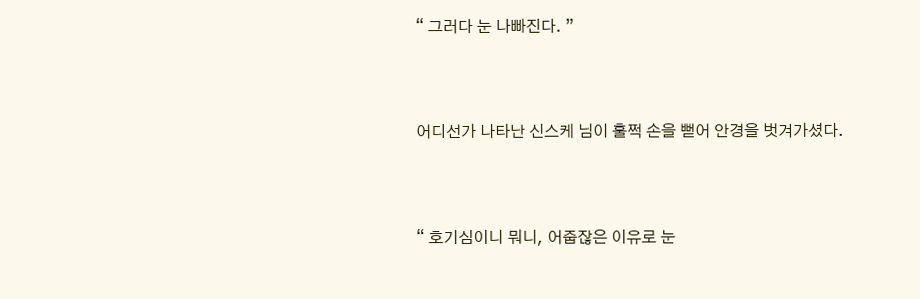“ 그러다 눈 나빠진다. ”



어디선가 나타난 신스케 님이 훌쩍 손을 뻗어 안경을 벗겨가셨다.



“ 호기심이니 뭐니, 어줍잖은 이유로 눈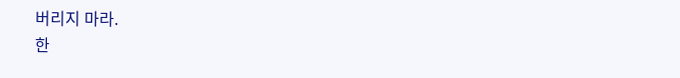버리지 마라.
한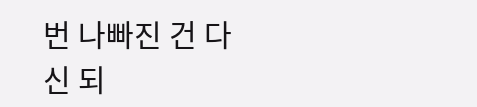번 나빠진 건 다신 되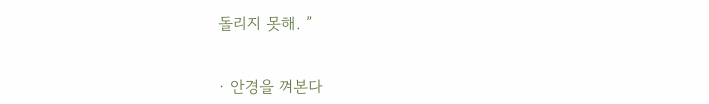돌리지 못해. ”


· 안경을 껴본다